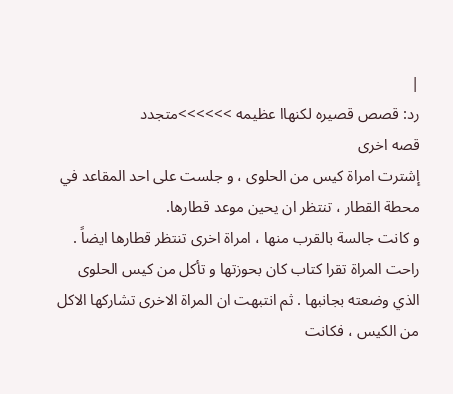|
رد: قصص قصيره لكنهاا عظيمه >>>>>>متجدد
قصه اخرى
إشترت امراة كيس من الحلوى ، و جلست على احد المقاعد في محطة القطار ، تنتظر ان يحين موعد قطارها.
و كانت جالسة بالقرب منها ، امراة اخرى تنتظر قطارها ايضاً . راحت المراة تقرا كتاب كان بحوزتها و تأكل من كيس الحلوى
الذي وضعته بجانبها . ثم انتبهت ان المراة الاخرى تشاركها الاكل من الكيس ، فكانت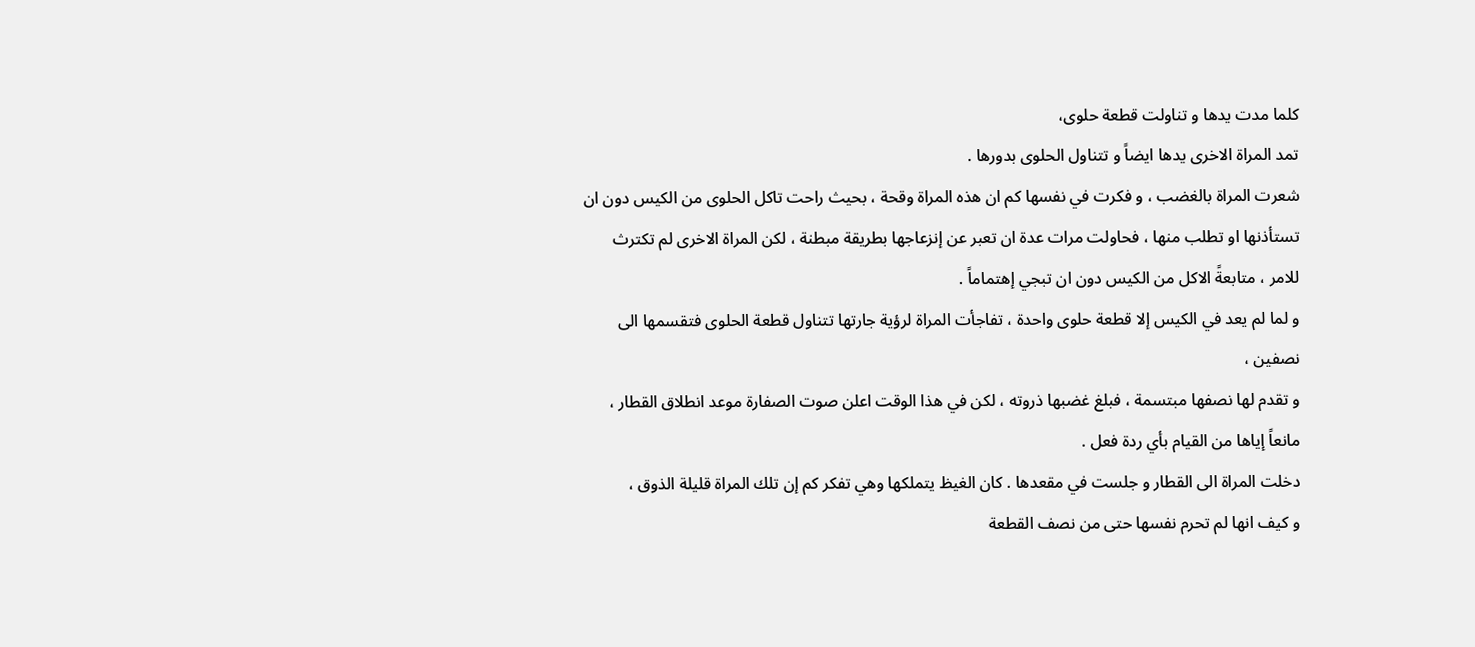كلما مدت يدها و تناولت قطعة حلوى،
تمد المراة الاخرى يدها ايضاً و تتناول الحلوى بدورها .
شعرت المراة بالغضب ، و فكرت في نفسها كم ان هذه المراة وقحة ، بحيث راحت تاكل الحلوى من الكيس دون ان
تستأذنها او تطلب منها ، فحاولت مرات عدة ان تعبر عن إنزعاجها بطريقة مبطنة ، لكن المراة الاخرى لم تكترث
للامر ، متابعةً الاكل من الكيس دون ان تبجي إهتماماً .
و لما لم يعد في الكيس إلا قطعة حلوى واحدة ، تفاجأت المراة لرؤية جارتها تتناول قطعة الحلوى فتقسمها الى نصفين ،
و تقدم لها نصفها مبتسمة ، فبلغ غضبها ذروته ، لكن في هذا الوقت اعلن صوت الصفارة موعد انطلاق القطار ،
مانعاً إياها من القيام بأي ردة فعل .
دخلت المراة الى القطار و جلست في مقعدها . كان الغيظ يتملكها وهي تفكر كم إن تلك المراة قليلة الذوق ،
و كيف انها لم تحرم نفسها حتى من نصف القطعة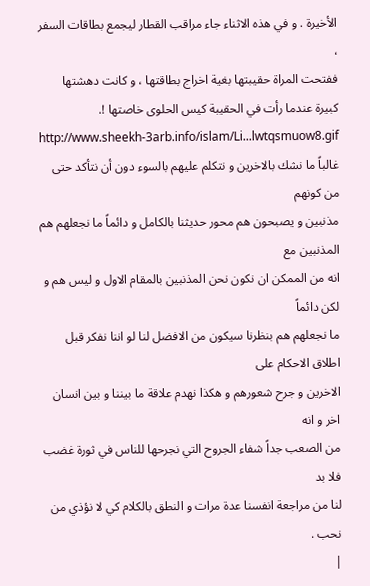الأخيرة . و في هذه الاثناء جاء مراقب القطار ليجمع بطاقات السفر ،
ففتحت المراة حقيبتها بغية اخراج بطاقتها ، و كانت دهشتها كبيرة عندما رأت في الحقيبة كيس الحلوى خاصتها !.
http://www.sheekh-3arb.info/islam/Li...lwtqsmuow8.gif
غالباً ما نشك بالاخرين و نتكلم عليهم بالسوء دون أن نتأكد حتى من كونهم
مذنبين و يصبحون هم محور حديثنا بالكامل و دائماً ما نجعلهم هم المذنبين مع
انه من الممكن ان نكون نحن المذنبين بالمقام الاول و ليس هم و لكن دائماً
ما نجعلهم هم بنظرنا سيكون من الافضل لنا لو اننا نفكر قبل اطلاق الاحكام على
الاخرين و جرح شعورهم و هكذا نهدم علاقة ما بيننا و بين انسان اخر و انه
من الصعب جداً شفاء الجروح التي نجرحها للناس في ثورة غضب فلا بد
لنا من مراجعة انفسنا عدة مرات و النطق بالكلام كي لا نؤذي من نحب .
|